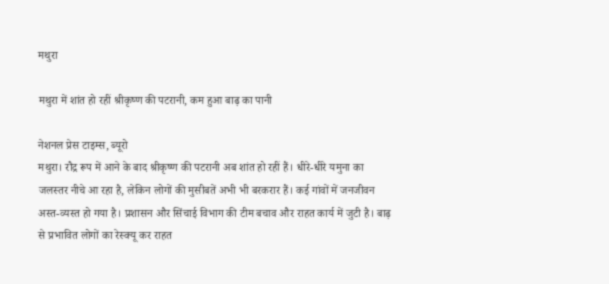मथुरा

मथुरा में शांत हो रहीं श्रीकृष्ण की पटरानी, कम हुआ बाढ़ का पानी

नेशनल प्रेस टाइम्स, ब्यूरो
मथुरा। रौद्र रूप में आने के बाद श्रीकृष्ण की पटरानी अब शांत हो रहीं हैं। धीरे-धीरे यमुना का जलस्तर नीचे आ रहा है, लेकिन लोगों की मुसीबतें अभी भी बरकरार हैं। कई गांवों में जनजीवन अस्त-व्यस्त हो गया है। प्रशासन और सिंचाई विभाग की टीम बचाव और राहत कार्य में जुटी है। बाढ़ से प्रभावित लोगों का रेस्क्यू कर राहत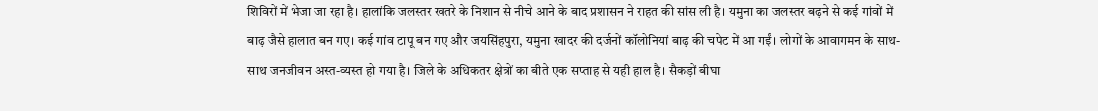शिविरों में भेजा जा रहा है। हालांकि जलस्तर खतरे के निशान से नीचे आने के बाद प्रशासन ने राहत की सांस ली है। यमुना का जलस्तर बढ़ने से कई गांवों में बाढ़ जैसे हालात बन गए। कई गांव टापू बन गए और जयसिंहपुरा, यमुना खादर की दर्जनों कॉलोनियां बाढ़ की चपेट में आ गईं। लोगों के आवागमन के साथ-साथ जनजीवन अस्त-व्यस्त हो गया है। जिले के अधिकतर क्षेत्रों का बीते एक सप्ताह से यही हाल है। सैकड़ों बीघा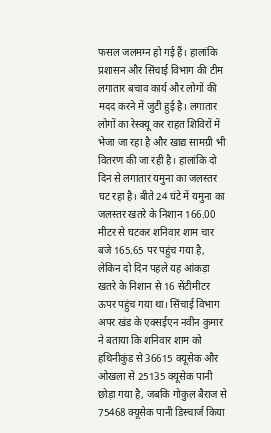फसल जलमग्न हो गई हैं। हालांकि प्रशासन और सिंचाई विभाग की टीम लगातार बचाव कार्य और लोगों की मदद करने में जुटी हुई है। लगातार लोगों का रेस्क्यू कर राहत शिविरों में भेजा जा रहा है और खाद्य सामग्री भी वितरण की जा रही है। हालांकि दो दिन से लगातार यमुना का जलस्तर घट रहा है। बीते 24 घंटे में यमुना का जलस्तर खतरे के निशान 166.00 मीटर से घटकर शनिवार शाम चार बजे 165.65 पर पहुंच गया है, लेकिन दो दिन पहले यह आंकड़ा खतरे के निशान से 16 सेंटीमीटर ऊपर पहुंच गया था। सिंचाई विभाग अपर खंड के एक्सईएन नवीन कुमार ने बताया कि शनिवार शाम को हथिनीकुंड से 36615 क्यूसेक और ओखला से 25135 क्यूसेक पानी छोड़ा गया है, जबकि गोकुल बैराज से 75468 क्यूसेक पानी डिस्चार्ज किया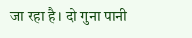जा रहा है। दो गुना पानी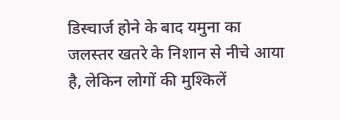डिस्चार्ज होने के बाद यमुना का जलस्तर खतरे के निशान से नीचे आया है, लेकिन लोगों की मुश्किलें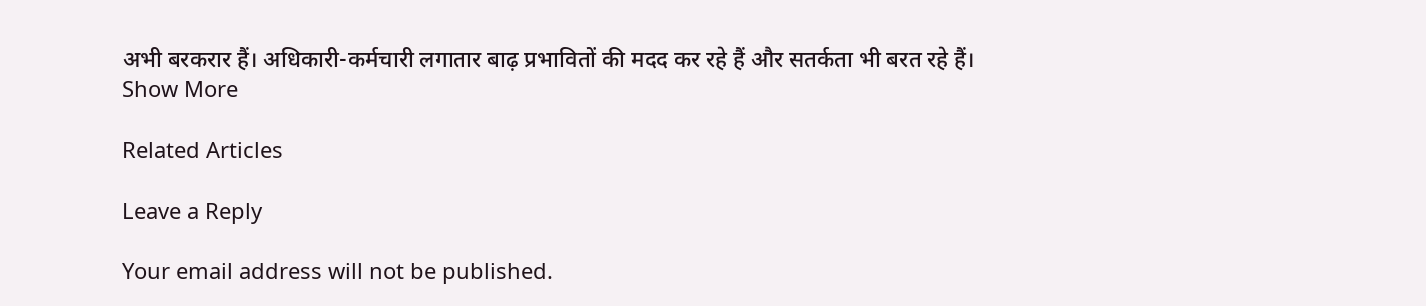अभी बरकरार हैं। अधिकारी-कर्मचारी लगातार बाढ़ प्रभावितों की मदद कर रहे हैं और सतर्कता भी बरत रहे हैं।
Show More

Related Articles

Leave a Reply

Your email address will not be published.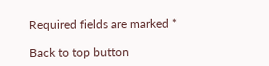Required fields are marked *

Back to top button